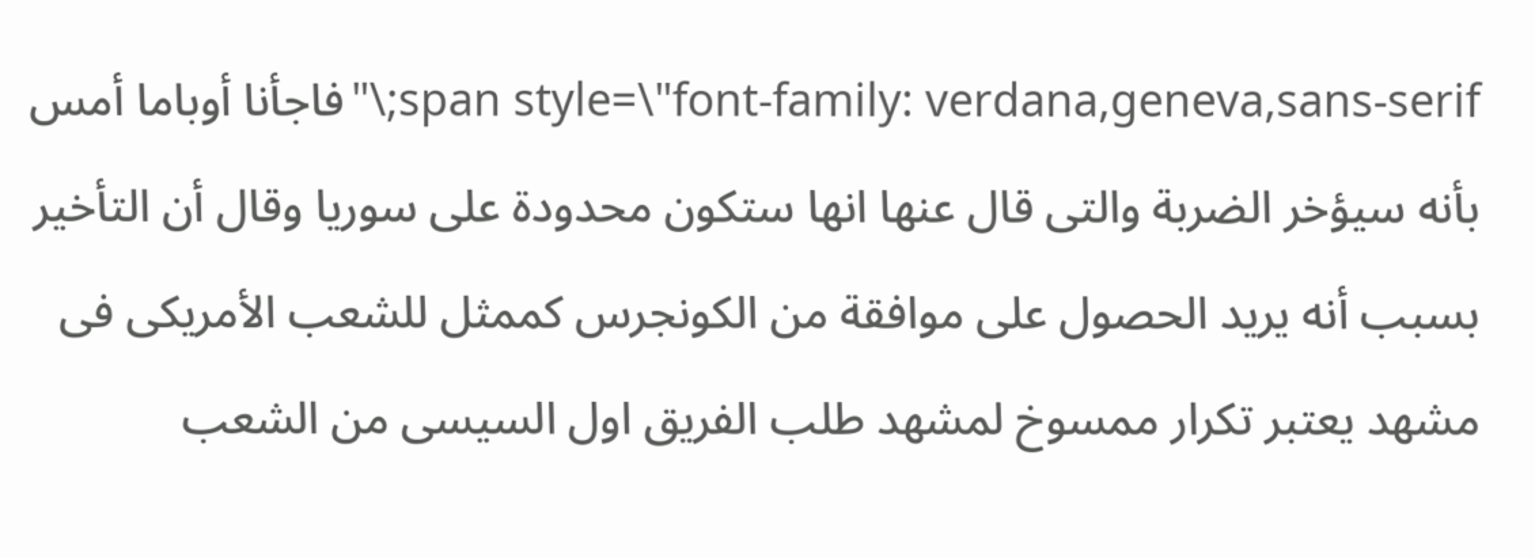span style=\"font-family: verdana,geneva,sans-serif;\"فاجأنا أوباما أمس بأنه سيؤخر الضربة والتى قال عنها انها ستكون محدودة على سوريا وقال أن التأخير بسبب أنه يريد الحصول على موافقة من الكونجرس كممثل للشعب الأمريكى فى مشهد يعتبر تكرار ممسوخ لمشهد طلب الفريق اول السيسى من الشعب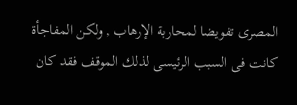المصرى تفويضا لمحاربة الإرهاب , ولكن المفاجأة كانت فى السبب الرئيسى لذلك الموقف فقد كان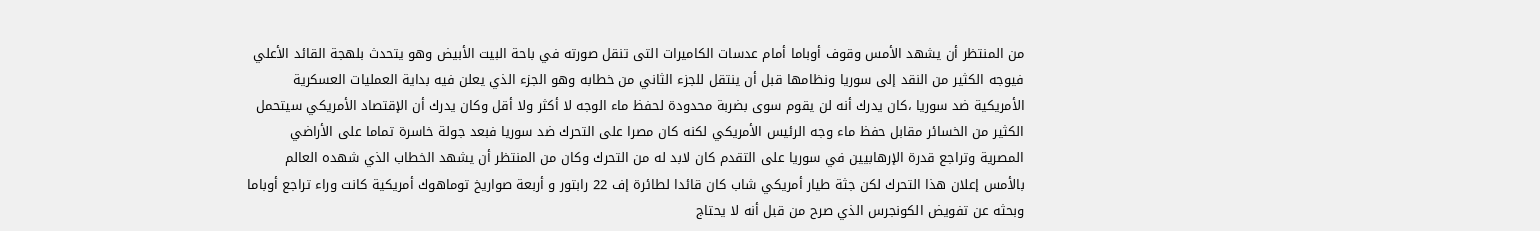من المنتظر أن يشهد الأمس وقوف أوباما أمام عدسات الكاميرات التى تنقل صورته في باحة البيت الأبيض وهو يتحدث بلهجة القائد الأعلي فيوجه الكثير من النقد إلى سوريا ونظامها قبل أن ينتقل للجزء الثاني من خطابه وهو الجزء الذي يعلن فيه بداية العمليات العسكرية الأمريكية ضد سوريا ،كان يدرك أنه لن يقوم سوى بضربة محدودة لحفظ ماء الوجه لا أكثر ولا أقل وكان يدرك أن الإقتصاد الأمريكي سيتحمل الكثير من الخسائر مقابل حفظ ماء وجه الرئيس الأمريكي لكنه كان مصرا على التحرك ضد سوريا فبعد جولة خاسرة تماما على الأراضي المصرية وتراجع قدرة الإرهابيين في سوريا على التقدم كان لابد له من التحرك وكان من المنتظر أن يشهد الخطاب الذي شهده العالم بالأمس إعلان هذا التحرك لكن جثة طيار أمريكي شاب كان قائدا لطائرة إف 22 رابتور و أربعة صواريخ توماهوك أمريكية كانت وراء تراجع أوباما وبحثه عن تفويض الكونجرس الذي صرح من قبل أنه لا يحتاج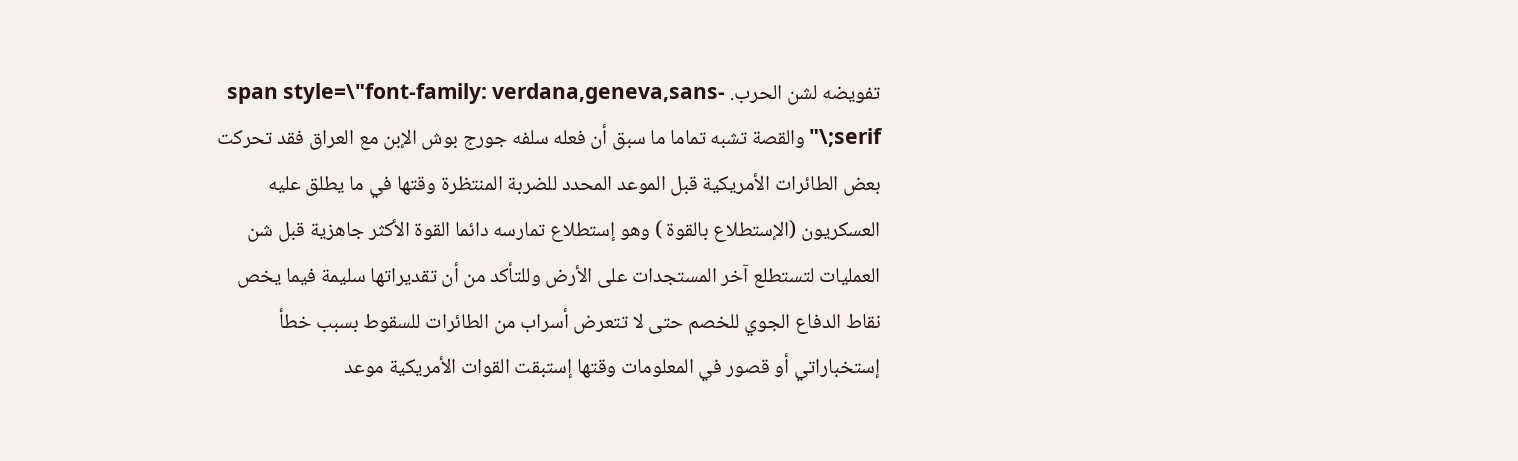تفويضه لشن الحرب. span style=\"font-family: verdana,geneva,sans-serif;\"والقصة تشبه تماما ما سبق أن فعله سلفه جورج بوش الإبن مع العراق فقد تحركت بعض الطائرات الأمريكية قبل الموعد المحدد للضربة المنتظرة وقتها في ما يطلق عليه العسكريون (الإستطلاع بالقوة ) وهو إستطلاع تمارسه دائما القوة الأكثر جاهزية قبل شن العمليات لتستطلع آخر المستجدات على الأرض وللتأكد من أن تقديراتها سليمة فيما يخص نقاط الدفاع الجوي للخصم حتى لا تتعرض أسراب من الطائرات للسقوط بسبب خطأ إستخباراتي أو قصور في المعلومات وقتها إستبقت القوات الأمريكية موعد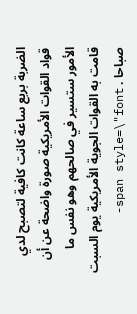الضربة بربع ساعة كانت كافية لتصبح لدي قواد القوات الأمريكية صورة واضحة عن أن الأمور ستسير في صالحهم وهو نفس ما قامت به القوات الجوية الأمريكية يوم السبت صباحا . span style=\"font-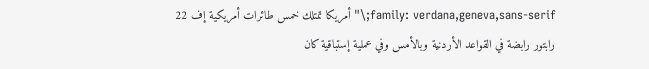family: verdana,geneva,sans-serif;\"أمريكا تمتلك خمس طائرات أمريكية إف 22 رابتور رابضة في القواعد الأردنية وبالأمس وفي عملية إستباقية كان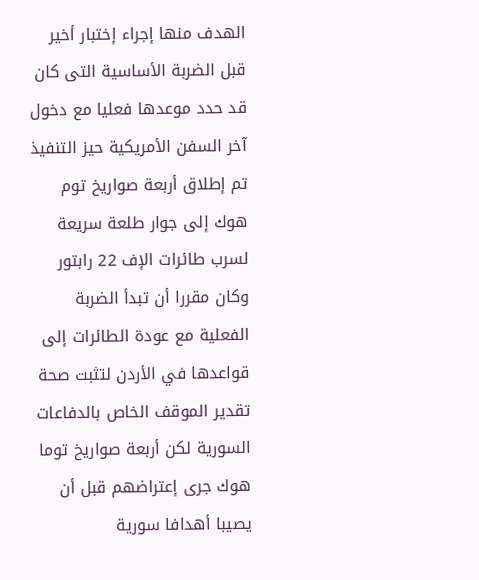الهدف منها إجراء إختبار أخير قبل الضربة الأساسية التى كان قد حدد موعدها فعليا مع دخول آخر السفن الأمريكية حيز التنفيذ تم إطلاق أربعة صواريخ توم هوك إلى جوار طلعة سريعة لسرب طائرات الإف 22 رابتور وكان مقررا أن تبدأ الضربة الفعلية مع عودة الطائرات إلى قواعدها في الأردن لتثبت صحة تقدير الموقف الخاص بالدفاعات السورية لكن أربعة صواريخ توما هوك جرى إعتراضهم قبل أن يصيبا أهدافا سورية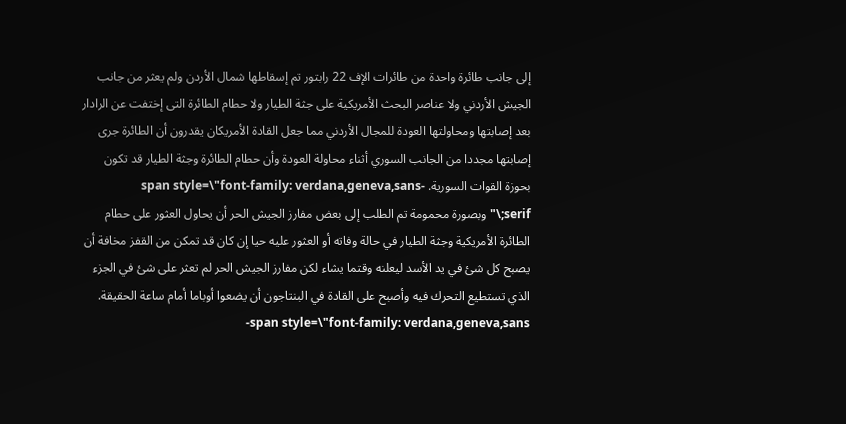إلى جانب طائرة واحدة من طائرات الإف 22 رابتور تم إسقاطها شمال الأردن ولم يعثر من جانب الجيش الأردني ولا عناصر البحث الأمريكية على جثة الطيار ولا حطام الطائرة التى إختفت عن الرادار بعد إصابتها ومحاولتها العودة للمجال الأردني مما جعل القادة الأمريكان يقدرون أن الطائرة جرى إصابتها مجددا من الجانب السوري أثناء محاولة العودة وأن حطام الطائرة وجثة الطيار قد تكون بحوزة القوات السورية. span style=\"font-family: verdana,geneva,sans-serif;\"وبصورة محمومة تم الطلب إلى بعض مفارز الجيش الحر أن يحاول العثور على حطام الطائرة الأمريكية وجثة الطيار في حالة وفاته أو العثور عليه حيا إن كان قد تمكن من القفز مخافة أن يصبح كل شئ في يد الأسد ليعلنه وقتما يشاء لكن مفارز الجيش الحر لم تعثر على شئ في الجزء الذي تستطيع التحرك فيه وأصبح على القادة في البنتاجون أن يضعوا أوباما أمام ساعة الحقيقة. span style=\"font-family: verdana,geneva,sans-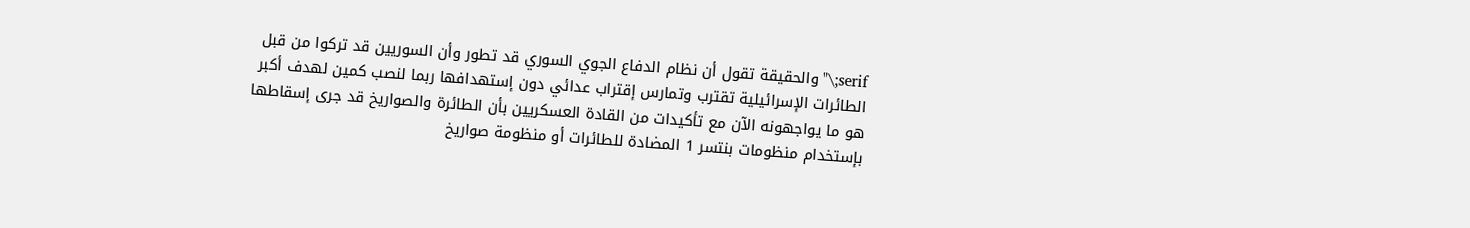serif;\"والحقيقة تقول أن نظام الدفاع الجوي السوري قد تطور وأن السوريين قد تركوا من قبل الطائرات الإسرائيلية تقترب وتمارس إقتراب عدائي دون إستهدافها ربما لنصب كمين لهدف أكبر هو ما يواجهونه الآن مع تأكيدات من القادة العسكريين بأن الطائرة والصواريخ قد جرى إسقاطها بإستخدام منظومات بنتسر 1 المضادة للطائرات أو منظومة صواريخ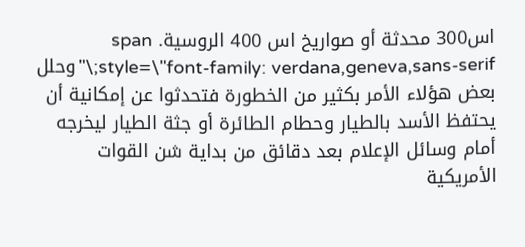اس300 محدثة أو صواريخ اس 400 الروسية. span style=\"font-family: verdana,geneva,sans-serif;\"وحلل بعض هؤلاء الأمر بكثير من الخطورة فتحدثوا عن إمكانية أن يحتفظ الأسد بالطيار وحطام الطائرة أو جثة الطيار ليخرجه أمام وسائل الإعلام بعد دقائق من بداية شن القوات الأمريكية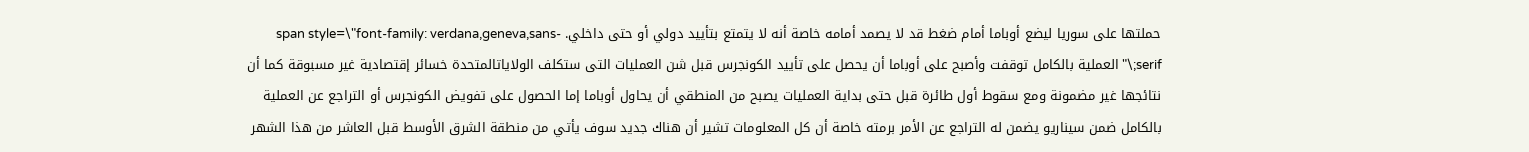حملتها على سوريا ليضع أوباما أمام ضغط قد لا يصمد أمامه خاصة أنه لا يتمتع بتأييد دولي أو حتى داخلي. span style=\"font-family: verdana,geneva,sans-serif;\"العملية بالكامل توقفت وأصبح على أوباما أن يحصل على تأييد الكونجرس قبل شن العمليات التى ستكلف الولاياتالمتحدة خسائر إقتصادية غير مسبوقة كما أن نتائجها غير مضمونة ومع سقوط أول طائرة قبل حتى بداية العمليات يصبح من المنطقي أن يحاول أوباما إما الحصول على تفويض الكونجرس أو التراجع عن العملية بالكامل ضمن سيناريو يضمن له التراجع عن الأمر برمته خاصة أن كل المعلومات تشير أن هناك جديد سوف يأتي من منطقة الشرق الأوسط قبل العاشر من هذا الشهر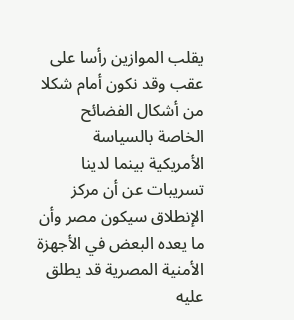يقلب الموازين رأسا على عقب وقد نكون أمام شكلا من أشكال الفضائح الخاصة بالسياسة الأمريكية بينما لدينا تسريبات عن أن مركز الإنطلاق سيكون مصر وأن ما يعده البعض في الأجهزة الأمنية المصرية قد يطلق عليه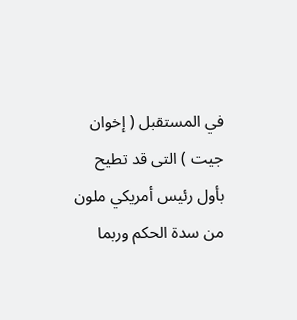في المستقبل ( إخوان جيت ) التى قد تطيح بأول رئيس أمريكي ملون من سدة الحكم وربما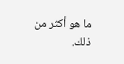ما هو أكثر من ذلك.